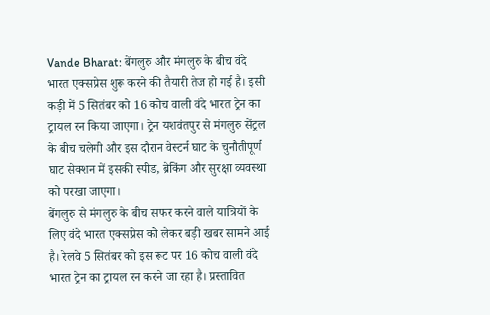Vande Bharat: बेंगलुरु और मंगलुरु के बीच वंदे भारत एक्सप्रेस शुरू करने की तैयारी तेज हो गई है। इसी कड़ी में 5 सितंबर को 16 कोच वाली वंदे भारत ट्रेन का ट्रायल रन किया जाएगा। ट्रेन यशवंतपुर से मंगलुरु सेंट्रल के बीच चलेगी और इस दौरान वेस्टर्न घाट के चुनौतीपूर्ण घाट सेक्शन में इसकी स्पीड, ब्रेकिंग और सुरक्षा व्यवस्था को परखा जाएगा।
बेंगलुरु से मंगलुरु के बीच सफर करने वाले यात्रियों के लिए वंदे भारत एक्सप्रेस को लेकर बड़ी खबर सामने आई है। रेलवे 5 सितंबर को इस रूट पर 16 कोच वाली वंदे भारत ट्रेन का ट्रायल रन करने जा रहा है। प्रस्तावित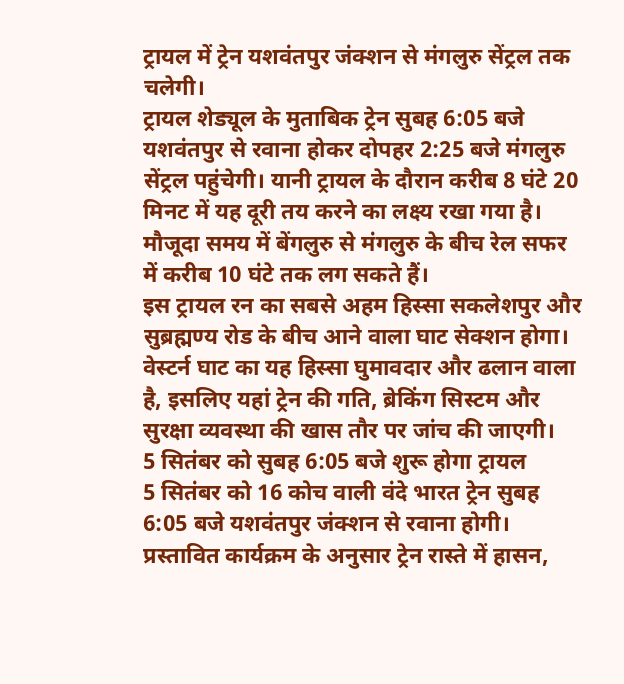ट्रायल में ट्रेन यशवंतपुर जंक्शन से मंगलुरु सेंट्रल तक चलेगी।
ट्रायल शेड्यूल के मुताबिक ट्रेन सुबह 6:05 बजे यशवंतपुर से रवाना होकर दोपहर 2:25 बजे मंगलुरु सेंट्रल पहुंचेगी। यानी ट्रायल के दौरान करीब 8 घंटे 20 मिनट में यह दूरी तय करने का लक्ष्य रखा गया है। मौजूदा समय में बेंगलुरु से मंगलुरु के बीच रेल सफर में करीब 10 घंटे तक लग सकते हैं।
इस ट्रायल रन का सबसे अहम हिस्सा सकलेशपुर और सुब्रह्मण्य रोड के बीच आने वाला घाट सेक्शन होगा। वेस्टर्न घाट का यह हिस्सा घुमावदार और ढलान वाला है, इसलिए यहां ट्रेन की गति, ब्रेकिंग सिस्टम और सुरक्षा व्यवस्था की खास तौर पर जांच की जाएगी।
5 सितंबर को सुबह 6:05 बजे शुरू होगा ट्रायल
5 सितंबर को 16 कोच वाली वंदे भारत ट्रेन सुबह 6:05 बजे यशवंतपुर जंक्शन से रवाना होगी। प्रस्तावित कार्यक्रम के अनुसार ट्रेन रास्ते में हासन,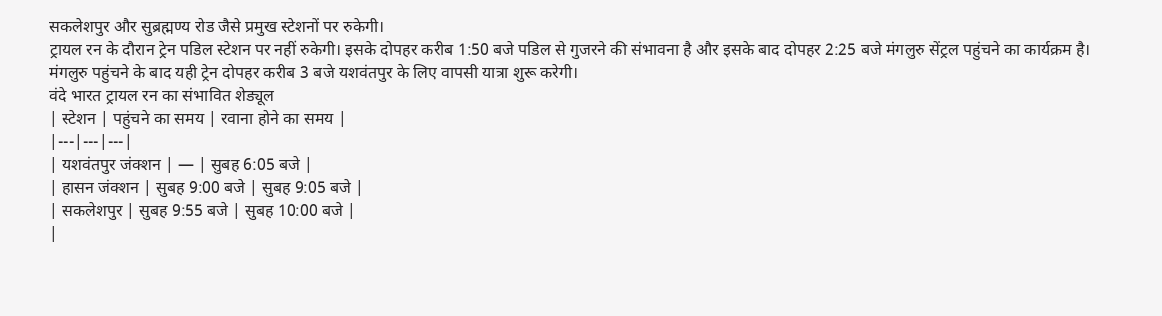सकलेशपुर और सुब्रह्मण्य रोड जैसे प्रमुख स्टेशनों पर रुकेगी।
ट्रायल रन के दौरान ट्रेन पडिल स्टेशन पर नहीं रुकेगी। इसके दोपहर करीब 1:50 बजे पडिल से गुजरने की संभावना है और इसके बाद दोपहर 2:25 बजे मंगलुरु सेंट्रल पहुंचने का कार्यक्रम है।
मंगलुरु पहुंचने के बाद यही ट्रेन दोपहर करीब 3 बजे यशवंतपुर के लिए वापसी यात्रा शुरू करेगी।
वंदे भारत ट्रायल रन का संभावित शेड्यूल
| स्टेशन | पहुंचने का समय | रवाना होने का समय |
|---|---|---|
| यशवंतपुर जंक्शन | — | सुबह 6:05 बजे |
| हासन जंक्शन | सुबह 9:00 बजे | सुबह 9:05 बजे |
| सकलेशपुर | सुबह 9:55 बजे | सुबह 10:00 बजे |
|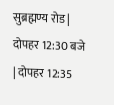सुब्रह्मण्य रोड | दोपहर 12:30 बजे | दोपहर 12:35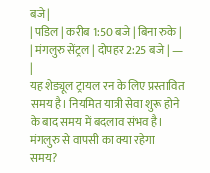बजे |
| पडिल | करीब 1:50 बजे | बिना रुके |
| मंगलुरु सेंट्रल | दोपहर 2:25 बजे | — |
यह शेड्यूल ट्रायल रन के लिए प्रस्तावित समय है। नियमित यात्री सेवा शुरू होने के बाद समय में बदलाव संभव है।
मंगलुरु से वापसी का क्या रहेगा समय?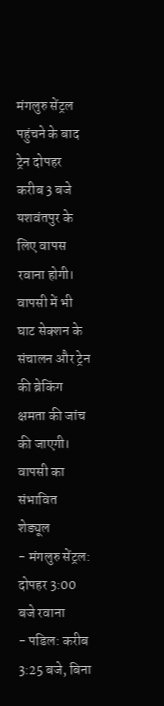मंगलुरु सेंट्रल पहुंचने के बाद ट्रेन दोपहर करीब 3 बजे यशवंतपुर के लिए वापस रवाना होगी। वापसी में भी घाट सेक्शन के संचालन और ट्रेन की ब्रेकिंग क्षमता की जांच की जाएगी।
वापसी का संभावित शेड्यूल
- मंगलुरु सेंट्रल: दोपहर 3:00 बजे रवाना
- पडिल: करीब 3:25 बजे, बिना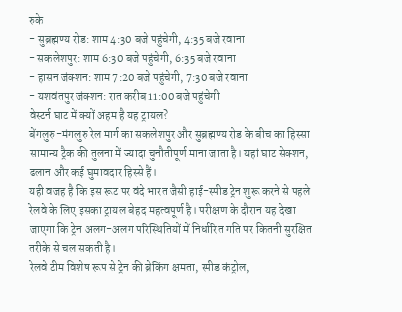रुके
- सुब्रह्मण्य रोड: शाम 4:30 बजे पहुंचेगी, 4:35 बजे रवाना
- सकलेशपुर: शाम 6:30 बजे पहुंचेगी, 6:35 बजे रवाना
- हासन जंक्शन: शाम 7:20 बजे पहुंचेगी, 7:30 बजे रवाना
- यशवंतपुर जंक्शन: रात करीब 11:00 बजे पहुंचेगी
वेस्टर्न घाट में क्यों अहम है यह ट्रायल?
बेंगलुरु-मंगलुरु रेल मार्ग का सकलेशपुर और सुब्रह्मण्य रोड के बीच का हिस्सा सामान्य ट्रैक की तुलना में ज्यादा चुनौतीपूर्ण माना जाता है। यहां घाट सेक्शन, ढलान और कई घुमावदार हिस्से हैं।
यही वजह है कि इस रूट पर वंदे भारत जैसी हाई-स्पीड ट्रेन शुरू करने से पहले रेलवे के लिए इसका ट्रायल बेहद महत्वपूर्ण है। परीक्षण के दौरान यह देखा जाएगा कि ट्रेन अलग-अलग परिस्थितियों में निर्धारित गति पर कितनी सुरक्षित तरीके से चल सकती है।
रेलवे टीम विशेष रूप से ट्रेन की ब्रेकिंग क्षमता, स्पीड कंट्रोल,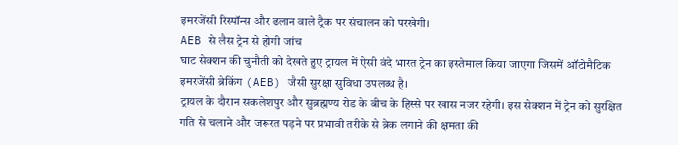इमरजेंसी रिस्पॉन्स और ढलान वाले ट्रैक पर संचालन को परखेगी।
AEB से लैस ट्रेन से होगी जांच
घाट सेक्शन की चुनौती को देखते हुए ट्रायल में ऐसी वंदे भारत ट्रेन का इस्तेमाल किया जाएगा जिसमें ऑटोमैटिक इमरजेंसी ब्रेकिंग (AEB) जैसी सुरक्षा सुविधा उपलब्ध है।
ट्रायल के दौरान सकलेशपुर और सुब्रह्मण्य रोड के बीच के हिस्से पर खास नजर रहेगी। इस सेक्शन में ट्रेन को सुरक्षित गति से चलाने और जरूरत पड़ने पर प्रभावी तरीके से ब्रेक लगाने की क्षमता की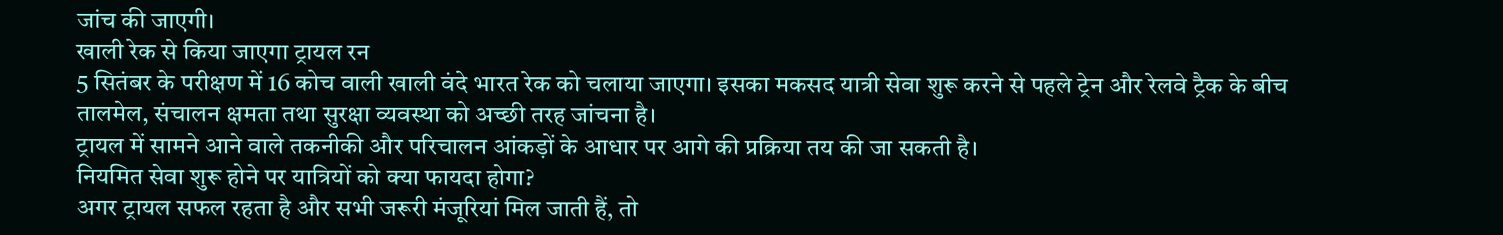जांच की जाएगी।
खाली रेक से किया जाएगा ट्रायल रन
5 सितंबर के परीक्षण में 16 कोच वाली खाली वंदे भारत रेक को चलाया जाएगा। इसका मकसद यात्री सेवा शुरू करने से पहले ट्रेन और रेलवे ट्रैक के बीच तालमेल, संचालन क्षमता तथा सुरक्षा व्यवस्था को अच्छी तरह जांचना है।
ट्रायल में सामने आने वाले तकनीकी और परिचालन आंकड़ों के आधार पर आगे की प्रक्रिया तय की जा सकती है।
नियमित सेवा शुरू होने पर यात्रियों को क्या फायदा होगा?
अगर ट्रायल सफल रहता है और सभी जरूरी मंजूरियां मिल जाती हैं, तो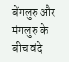बेंगलुरु और मंगलुरु के बीच वंदे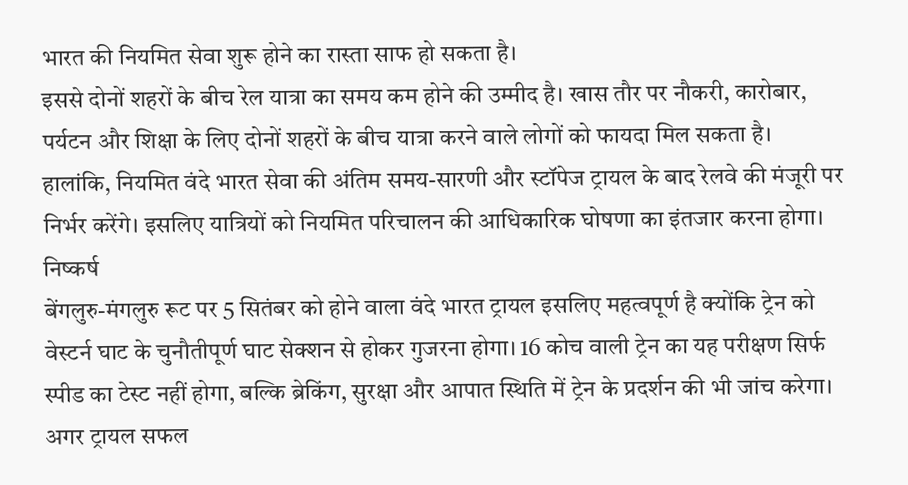भारत की नियमित सेवा शुरू होने का रास्ता साफ हो सकता है।
इससे दोनों शहरों के बीच रेल यात्रा का समय कम होने की उम्मीद है। खास तौर पर नौकरी, कारोबार, पर्यटन और शिक्षा के लिए दोनों शहरों के बीच यात्रा करने वाले लोगों को फायदा मिल सकता है।
हालांकि, नियमित वंदे भारत सेवा की अंतिम समय-सारणी और स्टॉपेज ट्रायल के बाद रेलवे की मंजूरी पर निर्भर करेंगे। इसलिए यात्रियों को नियमित परिचालन की आधिकारिक घोषणा का इंतजार करना होगा।
निष्कर्ष
बेंगलुरु-मंगलुरु रूट पर 5 सितंबर को होने वाला वंदे भारत ट्रायल इसलिए महत्वपूर्ण है क्योंकि ट्रेन को वेस्टर्न घाट के चुनौतीपूर्ण घाट सेक्शन से होकर गुजरना होगा। 16 कोच वाली ट्रेन का यह परीक्षण सिर्फ स्पीड का टेस्ट नहीं होगा, बल्कि ब्रेकिंग, सुरक्षा और आपात स्थिति में ट्रेन के प्रदर्शन की भी जांच करेगा।
अगर ट्रायल सफल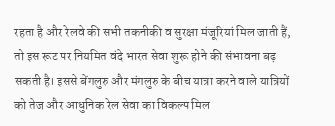रहता है और रेलवे की सभी तकनीकी व सुरक्षा मंजूरियां मिल जाती हैं, तो इस रूट पर नियमित वंदे भारत सेवा शुरू होने की संभावना बढ़ सकती है। इससे बेंगलुरु और मंगलुरु के बीच यात्रा करने वाले यात्रियों को तेज और आधुनिक रेल सेवा का विकल्प मिल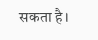सकता है।